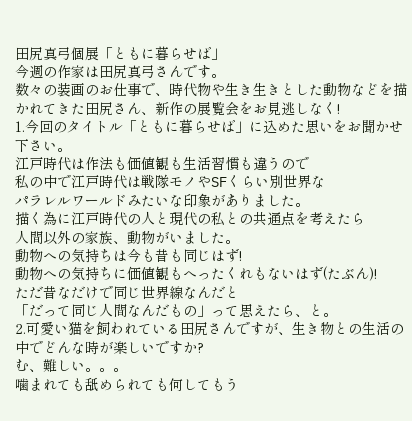田尻真弓個展「ともに暮らせば」
今週の作家は田尻真弓さんです。
数々の装画のお仕事で、時代物や生き生きとした動物などを描かれてきた田尻さん、新作の展覧会をお見逃しなく!
1.今回のタイトル「ともに暮らせば」に込めた思いをお聞かせ下さい。
江戸時代は作法も価値観も生活習慣も違うので
私の中で江戸時代は戦隊モノやSFくらい別世界な
パラレルワールドみたいな印象がありました。
描く為に江戸時代の人と現代の私との共通点を考えたら
人間以外の家族、動物がいました。
動物への気持ちは今も昔も同じはず!
動物への気持ちに価値観もへったくれもないはず(たぶん)!
ただ昔なだけで同じ世界線なんだと
「だって同じ人間なんだもの」って思えたら、と。
2.可愛い猫を飼われている田尻さんですが、生き物との生活の中でどんな時が楽しいですか?
む、難しい。。。
噛まれても舐められても何してもう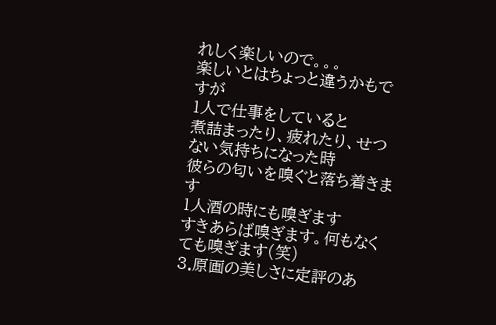れしく楽しいので。。。
楽しいとはちょっと違うかもですが
1人で仕事をしていると
煮詰まったり、疲れたり、せつない気持ちになった時
彼らの匂いを嗅ぐと落ち着きます
1人酒の時にも嗅ぎます
すきあらば嗅ぎます。何もなくても嗅ぎます(笑)
3.原画の美しさに定評のあ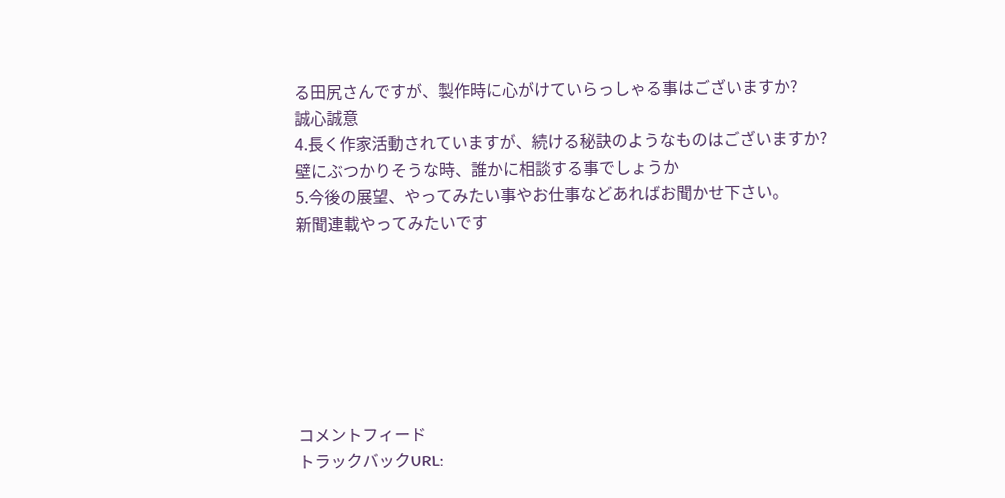る田尻さんですが、製作時に心がけていらっしゃる事はございますか?
誠心誠意
4.長く作家活動されていますが、続ける秘訣のようなものはございますか?
壁にぶつかりそうな時、誰かに相談する事でしょうか
5.今後の展望、やってみたい事やお仕事などあればお聞かせ下さい。
新聞連載やってみたいです







コメントフィード
トラックバックURL: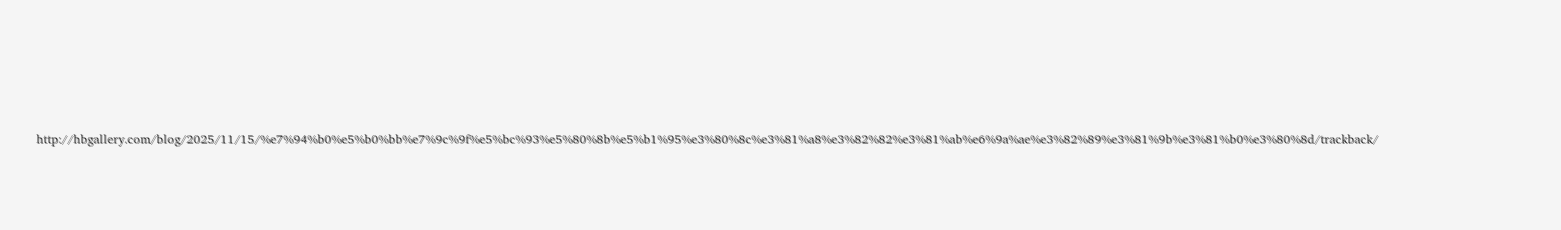http://hbgallery.com/blog/2025/11/15/%e7%94%b0%e5%b0%bb%e7%9c%9f%e5%bc%93%e5%80%8b%e5%b1%95%e3%80%8c%e3%81%a8%e3%82%82%e3%81%ab%e6%9a%ae%e3%82%89%e3%81%9b%e3%81%b0%e3%80%8d/trackback/